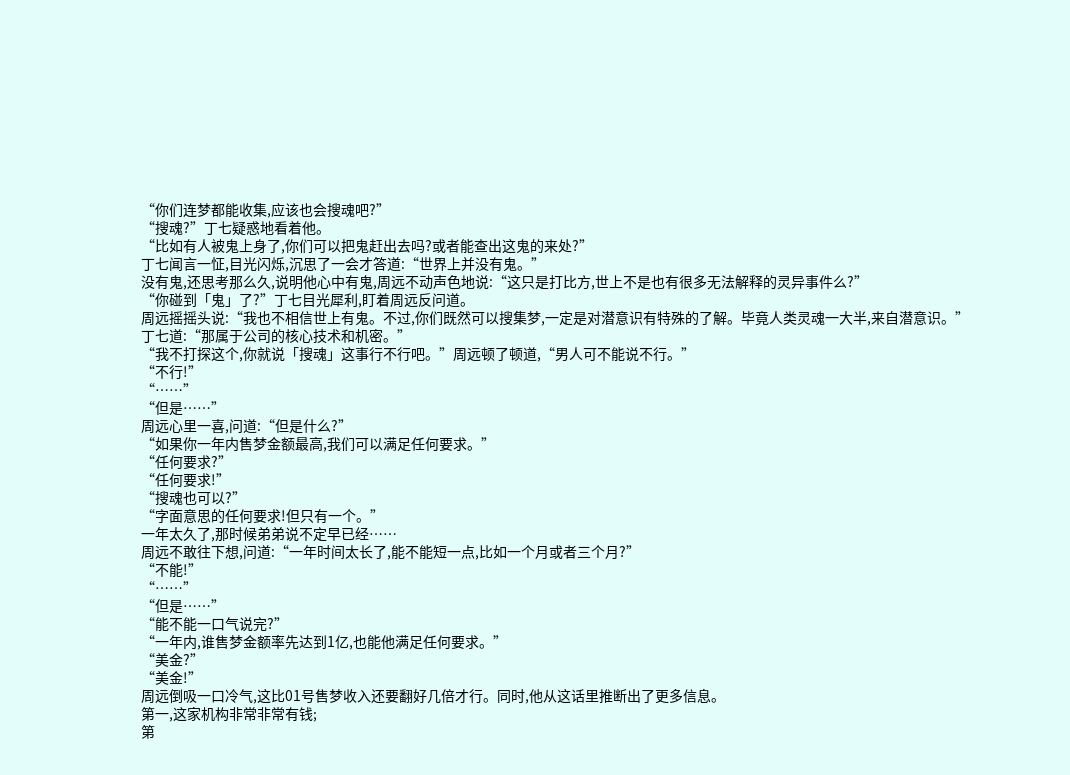“你们连梦都能收集,应该也会搜魂吧?”
“搜魂?”丁七疑惑地看着他。
“比如有人被鬼上身了,你们可以把鬼赶出去吗?或者能查出这鬼的来处?”
丁七闻言一怔,目光闪烁,沉思了一会才答道:“世界上并没有鬼。”
没有鬼,还思考那么久,说明他心中有鬼,周远不动声色地说:“这只是打比方,世上不是也有很多无法解释的灵异事件么?”
“你碰到「鬼」了?”丁七目光犀利,盯着周远反问道。
周远摇摇头说:“我也不相信世上有鬼。不过,你们既然可以搜集梦,一定是对潜意识有特殊的了解。毕竟人类灵魂一大半,来自潜意识。”
丁七道:“那属于公司的核心技术和机密。”
“我不打探这个,你就说「搜魂」这事行不行吧。”周远顿了顿道,“男人可不能说不行。”
“不行!”
“……”
“但是……”
周远心里一喜,问道:“但是什么?”
“如果你一年内售梦金额最高,我们可以满足任何要求。”
“任何要求?”
“任何要求!”
“搜魂也可以?”
“字面意思的任何要求!但只有一个。”
一年太久了,那时候弟弟说不定早已经……
周远不敢往下想,问道:“一年时间太长了,能不能短一点,比如一个月或者三个月?”
“不能!”
“……”
“但是……”
“能不能一口气说完?”
“一年内,谁售梦金额率先达到1亿,也能他满足任何要求。”
“美金?”
“美金!”
周远倒吸一口冷气,这比01号售梦收入还要翻好几倍才行。同时,他从这话里推断出了更多信息。
第一,这家机构非常非常有钱;
第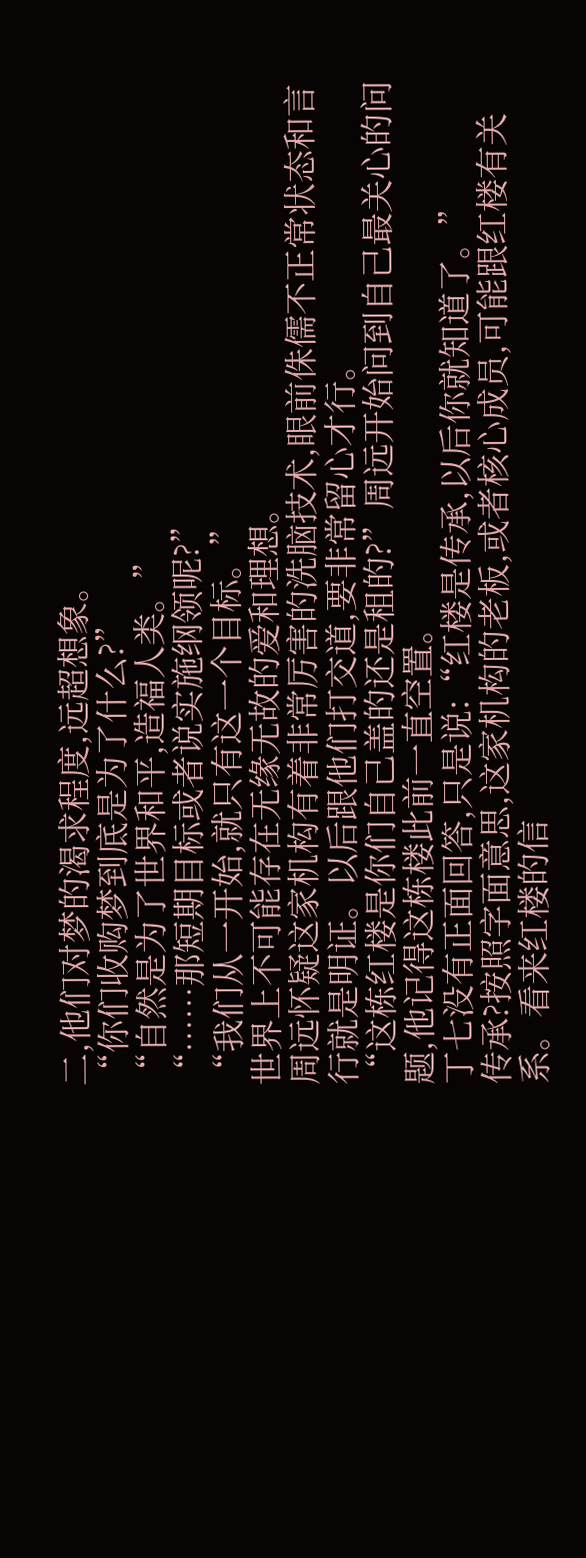二,他们对梦的渴求程度,远超想象。
“你们收购梦到底是为了什么?”
“自然是为了世界和平,造福人类。”
“……那短期目标或者说实施纲领呢?”
“我们从一开始,就只有这一个目标。”
世界上不可能存在无缘无故的爱和理想。
周远怀疑这家机构有着非常厉害的洗脑技术,眼前侏儒不正常状态和言行就是明证。以后跟他们打交道,要非常留心才行。
“这栋红楼是你们自己盖的还是租的?”周远开始问到自己最关心的问题,他记得这栋楼此前一直空置。
丁七没有正面回答,只是说:“红楼是传承,以后你就知道了。”
传承?按照字面意思,这家机构的老板,或者核心成员,可能跟红楼有关系。看来红楼的信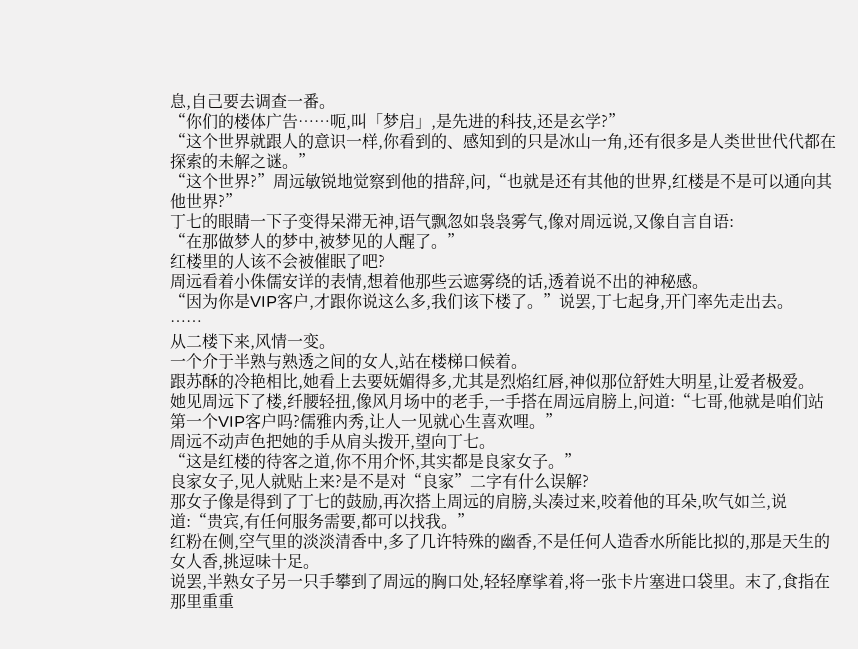息,自己要去调查一番。
“你们的楼体广告……呃,叫「梦启」,是先进的科技,还是玄学?”
“这个世界就跟人的意识一样,你看到的、感知到的只是冰山一角,还有很多是人类世世代代都在探索的未解之谜。”
“这个世界?”周远敏锐地觉察到他的措辞,问,“也就是还有其他的世界,红楼是不是可以通向其他世界?”
丁七的眼睛一下子变得呆滞无神,语气飘忽如袅袅雾气,像对周远说,又像自言自语:
“在那做梦人的梦中,被梦见的人醒了。”
红楼里的人该不会被催眠了吧?
周远看着小侏儒安详的表情,想着他那些云遮雾绕的话,透着说不出的神秘感。
“因为你是VIP客户,才跟你说这么多,我们该下楼了。”说罢,丁七起身,开门率先走出去。
……
从二楼下来,风情一变。
一个介于半熟与熟透之间的女人,站在楼梯口候着。
跟苏酥的冷艳相比,她看上去要妩媚得多,尤其是烈焰红唇,神似那位舒姓大明星,让爱者极爱。
她见周远下了楼,纤腰轻扭,像风月场中的老手,一手搭在周远肩膀上,问道:“七哥,他就是咱们站第一个VIP客户吗?儒雅内秀,让人一见就心生喜欢哩。”
周远不动声色把她的手从肩头拨开,望向丁七。
“这是红楼的待客之道,你不用介怀,其实都是良家女子。”
良家女子,见人就贴上来?是不是对“良家”二字有什么误解?
那女子像是得到了丁七的鼓励,再次搭上周远的肩膀,头凑过来,咬着他的耳朵,吹气如兰,说道:“贵宾,有任何服务需要,都可以找我。”
红粉在侧,空气里的淡淡清香中,多了几许特殊的幽香,不是任何人造香水所能比拟的,那是天生的女人香,挑逗味十足。
说罢,半熟女子另一只手攀到了周远的胸口处,轻轻摩挲着,将一张卡片塞进口袋里。末了,食指在那里重重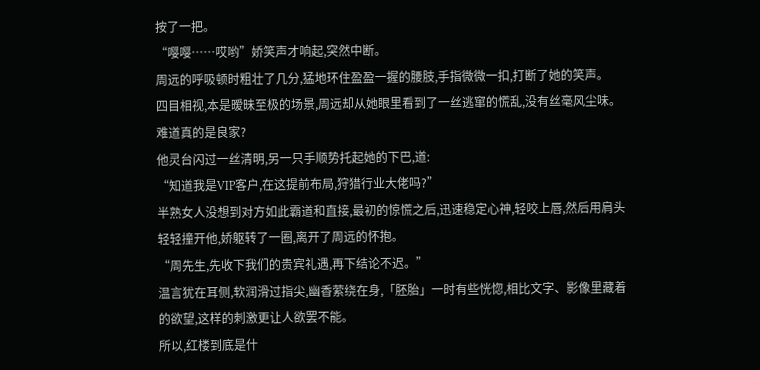按了一把。
“嘤嘤……哎哟”娇笑声才响起,突然中断。
周远的呼吸顿时粗壮了几分,猛地环住盈盈一握的腰肢,手指微微一扣,打断了她的笑声。
四目相视,本是暧昧至极的场景,周远却从她眼里看到了一丝逃窜的慌乱,没有丝毫风尘味。
难道真的是良家?
他灵台闪过一丝清明,另一只手顺势托起她的下巴,道:
“知道我是VIP客户,在这提前布局,狩猎行业大佬吗?”
半熟女人没想到对方如此霸道和直接,最初的惊慌之后,迅速稳定心神,轻咬上唇,然后用肩头轻轻撞开他,娇躯转了一圈,离开了周远的怀抱。
“周先生,先收下我们的贵宾礼遇,再下结论不迟。”
温言犹在耳侧,软润滑过指尖,幽香萦绕在身,「胚胎」一时有些恍惚,相比文字、影像里藏着的欲望,这样的刺激更让人欲罢不能。
所以,红楼到底是什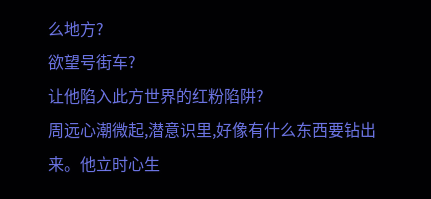么地方?
欲望号街车?
让他陷入此方世界的红粉陷阱?
周远心潮微起,潜意识里,好像有什么东西要钻出来。他立时心生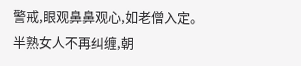警戒,眼观鼻鼻观心,如老僧入定。
半熟女人不再纠缠,朝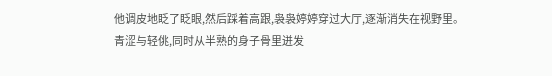他调皮地眨了眨眼,然后踩着高跟,袅袅婷婷穿过大厅,逐渐消失在视野里。
青涩与轻佻,同时从半熟的身子骨里迸发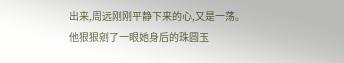出来,周远刚刚平静下来的心,又是一荡。
他狠狠剜了一眼她身后的珠圆玉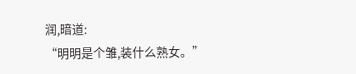润,暗道:
“明明是个雏,装什么熟女。”